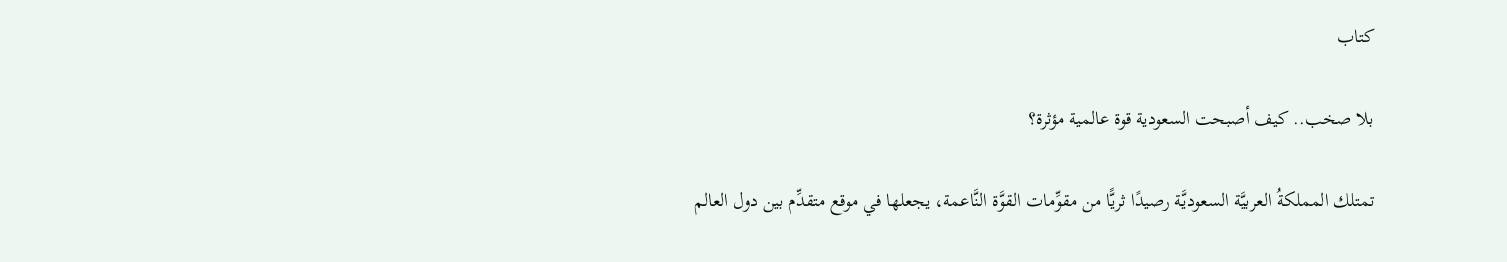كتاب

بلا صخب.. كيف أصبحت السعودية قوة عالمية مؤثرة؟

تمتلك المملكةُ العربيَّة السعوديَّة رصيدًا ثريًّا من مقوِّمات القوَّة النَّاعمة، يجعلها في موقع متقدِّم بين دول العالم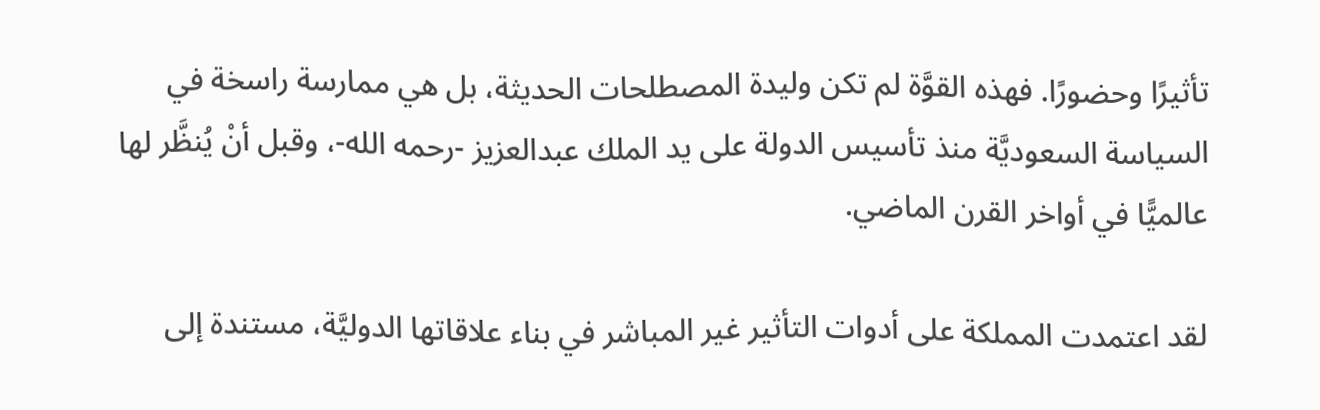تأثيرًا وحضورًا. فهذه القوَّة لم تكن وليدة المصطلحات الحديثة، بل هي ممارسة راسخة في السياسة السعوديَّة منذ تأسيس الدولة على يد الملك عبدالعزيز -رحمه الله-، وقبل أنْ يُنظَّر لها عالميًّا في أواخر القرن الماضي.

لقد اعتمدت المملكة على أدوات التأثير غير المباشر في بناء علاقاتها الدوليَّة، مستندة إلى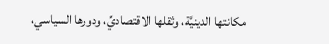مكانتها الدينيَّة، وثقلها الاقتصاديِّ، ودورها السياسي،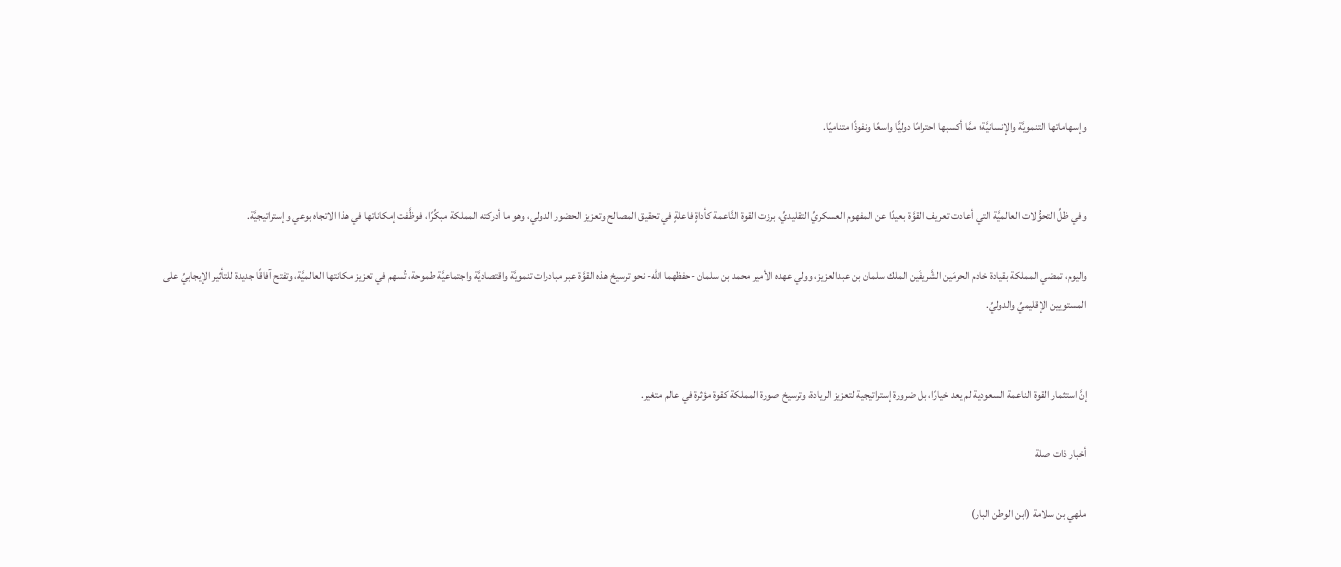وإسهاماتها التنمويَّة والإنسانيَّة؛ ممَّا أكسبها احترامًا دوليًّا واسعًا ونفوذًا متناميًا.


وفي ظلِّ التحوُّلات العالميَّة التي أعادت تعريف القوَّة بعيدًا عن المفهوم العسكريِّ التقليديِّ، برزت القوة النَّاعمة كأداةٍ فاعلةٍ في تحقيق المصالح وتعزيز الحضور الدولي، وهو ما أدركته المملكة مبكِّرًا، فوظَّفت إمكاناتها في هذا الاتجاه بوعي وإستراتيجيَّة.

واليوم، تمضي المملكة بقيادة خادم الحرمَين الشَّريفَين الملك سلمان بن عبدالعزيز، وولي عهده الأمير محمد بن سلمان -حفظهما الله- نحو ترسيخ هذه القوَّة عبر مبادرات تنمويَّة واقتصاديَّة واجتماعيَّة طموحة، تُسهم في تعزيز مكانتها العالميَّة، وتفتح آفاقًا جديدة للتأثير الإيجابيِّ على المستويين الإقليميِّ والدوليِّ.


إنَّ استثمار القوة الناعمة السعودية لم يعد خيارًا، بل ضرورة إستراتيجية لتعزيز الريادة، وترسيخ صورة المملكة كقوة مؤثرة في عالم متغير.

أخبار ذات صلة

ملهي بن سلامة (ابن الوطن البار)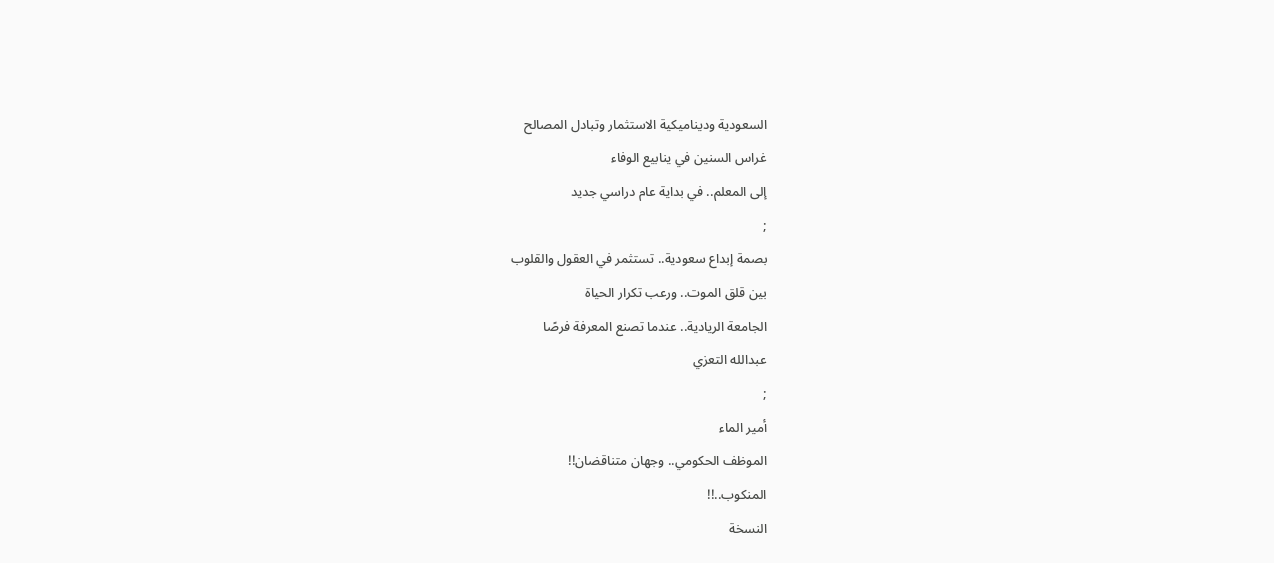السعودية وديناميكية الاستثمار وتبادل المصالح
غراس السنين في ينابيع الوفاء
إلى المعلم.. في بداية عام دراسي جديد
;
بصمة إبداع سعودية.. تستثمر في العقول والقلوب
بين قلق الموت.. ورعب تكرار الحياة
الجامعة الريادية.. عندما تصنع المعرفة فرصًا
عبدالله التعزي
;
أمير الماء
الموظف الحكومي.. وجهان متناقضان!!
المنكوب..!!
النسخة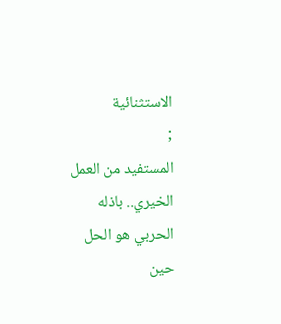الاستثنائية
;
المستفيد من العمل الخيري.. باذله
الحربي هو الحل
حين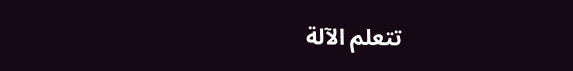تتعلم الآلة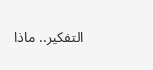التفكير.. ماذا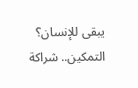يبقى للإنسان؟
التمكين.. شراكة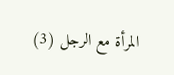المرأة مع الرجل (3)